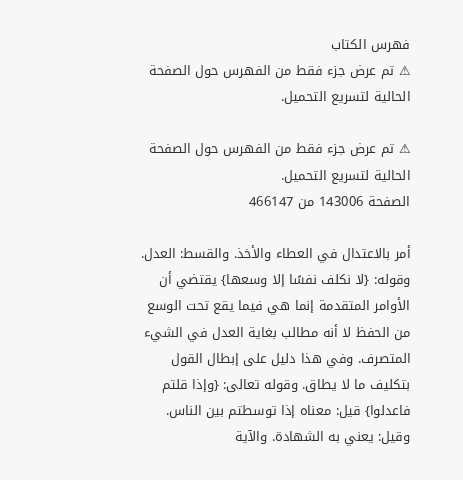فهرس الكتاب
⚠ تم عرض جزء فقط من الفهرس حول الصفحة الحالية لتسريع التحميل.

⚠ تم عرض جزء فقط من الفهرس حول الصفحة الحالية لتسريع التحميل.
الصفحة 143006 من 466147

أمر بالاعتدال في العطاء والأخذ. والقسط: العدل. وقوله: {لا نكلف نفسًا إلا وسعها} يقتضي أن الأوامر المتقدمة إنما هي فيما يقع تحت الوسع من الحفظ لا أنه مطالب بغاية العدل في الشيء المتصرف. وفي هذا دليل على إبطال القول بتكليف ما لا يطاق. وقوله تعالى: {وإذا قلتم فاعدلوا} قيل: معناه إذا توسطتم بين الناس. وقيل: يعني به الشهادة. والآية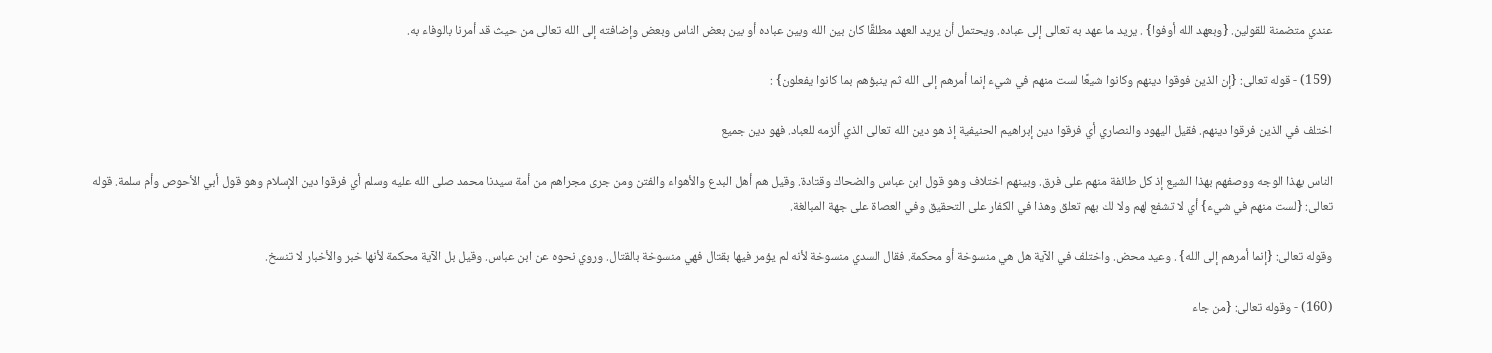عندي متضمنة للقولين. {وبعهد الله أوفوا} . يريد ما عهد به تعالى إلى عباده. ويحتمل أن يريد العهد مطلقًا كان بين الله وبين عباده أو بين بعض الناس وبعض وإضافته إلى الله تعالى من حيث قد أمرنا بالوفاء به.

(159) - قوله تعالى: {إن الذين فوقوا دينهم وكانوا شيعًا لست منهم في شيء إنما أمرهم إلى الله ثم ينبؤهم بما كانوا يفعلون} :

اختلف في الذين فرقوا دينهم. فقيل اليهود والنصاري أي فرقوا دين إبراهيم الحنيفية إذ هو دين الله تعالى الذي ألزمه للعباد. فهو دين جميع

الناس بهذا الوجه ووصفهم بهذا الشيع إذ كل طائفة منهم على فرق. وبينهم اختلاف وهو قول ابن عباس والضحاك وقتادة. وقيل هم أهل البدع والأهواء والفتن ومن جرى مجراهم من أمة سيدنا محمد صلى الله عليه وسلم أي فرقوا دين الإسلام وهو قول أبي الأحوص وأم سلمة. قوله تعالى: {لست منهم في شيء} أي لا تشفع لهم ولا لك بهم تعلق وهذا في الكفار على التحقيق وفي العصاة على جهة المبالغة.

وقوله تعالى: {إنما أمرهم إلى الله} . وعيد محض. واختلف في الآية هل هي منسوخة أو محكمة. فقال السدي منسوخة لأنه لم يؤمر فيها بقتال فهي منسوخة بالقتال. وروي نحوه عن ابن عباس. وقيل بل الآية محكمة لأنها خبر والأخبار لا تنسخ.

(160) - وقوله تعالى: {من جاء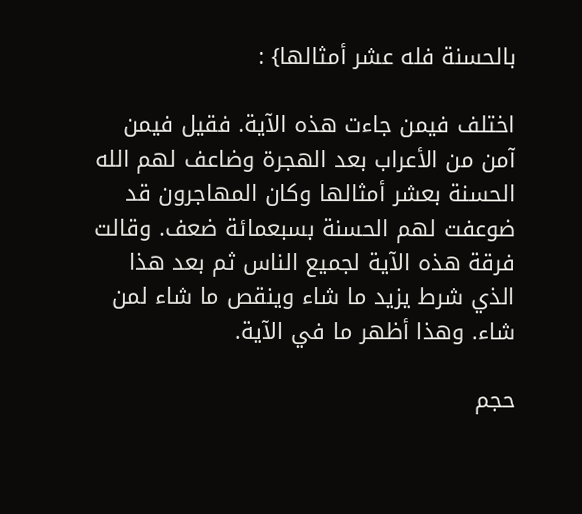بالحسنة فله عشر أمثالها} :

اختلف فيمن جاءت هذه الآية. فقيل فيمن آمن من الأعراب بعد الهجرة وضاعف لهم الله الحسنة بعشر أمثالها وكان المهاجرون قد ضوعفت لهم الحسنة بسبعمائة ضعف. وقالت فرقة هذه الآية لجميع الناس ثم بعد هذا الذي شرط يزيد ما شاء وينقص ما شاء لمن شاء. وهذا أظهر ما في الآية.

حجم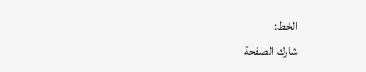الخط:
شارك الصفحة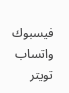فيسبوك واتساب تويتر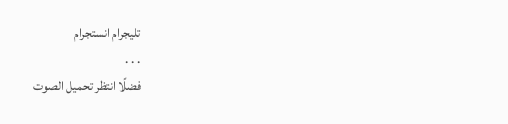تليجرام انستجرام
. . .
فضلًا انتظر تحميل الصوت